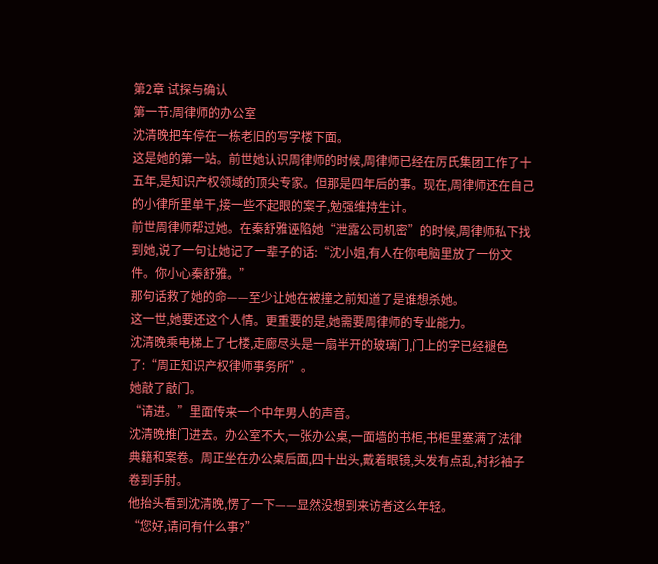第2章 试探与确认
第一节:周律师的办公室
沈清晚把车停在一栋老旧的写字楼下面。
这是她的第一站。前世她认识周律师的时候,周律师已经在厉氏集团工作了十五年,是知识产权领域的顶尖专家。但那是四年后的事。现在,周律师还在自己的小律所里单干,接一些不起眼的案子,勉强维持生计。
前世周律师帮过她。在秦舒雅诬陷她“泄露公司机密”的时候,周律师私下找到她,说了一句让她记了一辈子的话:“沈小姐,有人在你电脑里放了一份文件。你小心秦舒雅。”
那句话救了她的命——至少让她在被撞之前知道了是谁想杀她。
这一世,她要还这个人情。更重要的是,她需要周律师的专业能力。
沈清晚乘电梯上了七楼,走廊尽头是一扇半开的玻璃门,门上的字已经褪色了:“周正知识产权律师事务所”。
她敲了敲门。
“请进。”里面传来一个中年男人的声音。
沈清晚推门进去。办公室不大,一张办公桌,一面墙的书柜,书柜里塞满了法律典籍和案卷。周正坐在办公桌后面,四十出头,戴着眼镜,头发有点乱,衬衫袖子卷到手肘。
他抬头看到沈清晚,愣了一下——显然没想到来访者这么年轻。
“您好,请问有什么事?”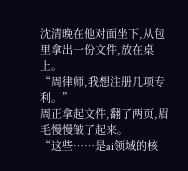沈清晚在他对面坐下,从包里拿出一份文件,放在桌上。
“周律师,我想注册几项专利。”
周正拿起文件,翻了两页,眉毛慢慢皱了起来。
“这些……是ai领域的核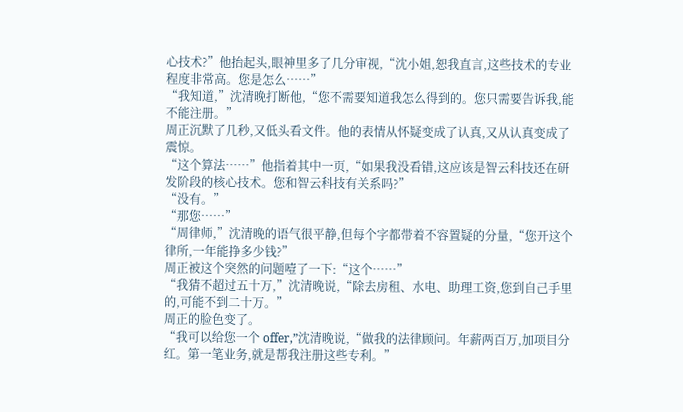心技术?”他抬起头,眼神里多了几分审视,“沈小姐,恕我直言,这些技术的专业程度非常高。您是怎么……”
“我知道,”沈清晚打断他,“您不需要知道我怎么得到的。您只需要告诉我,能不能注册。”
周正沉默了几秒,又低头看文件。他的表情从怀疑变成了认真,又从认真变成了震惊。
“这个算法……”他指着其中一页,“如果我没看错,这应该是智云科技还在研发阶段的核心技术。您和智云科技有关系吗?”
“没有。”
“那您……”
“周律师,”沈清晚的语气很平静,但每个字都带着不容置疑的分量,“您开这个律所,一年能挣多少钱?”
周正被这个突然的问题噎了一下:“这个……”
“我猜不超过五十万,”沈清晚说,“除去房租、水电、助理工资,您到自己手里的,可能不到二十万。”
周正的脸色变了。
“我可以给您一个 offer,”沈清晚说,“做我的法律顾问。年薪两百万,加项目分红。第一笔业务,就是帮我注册这些专利。”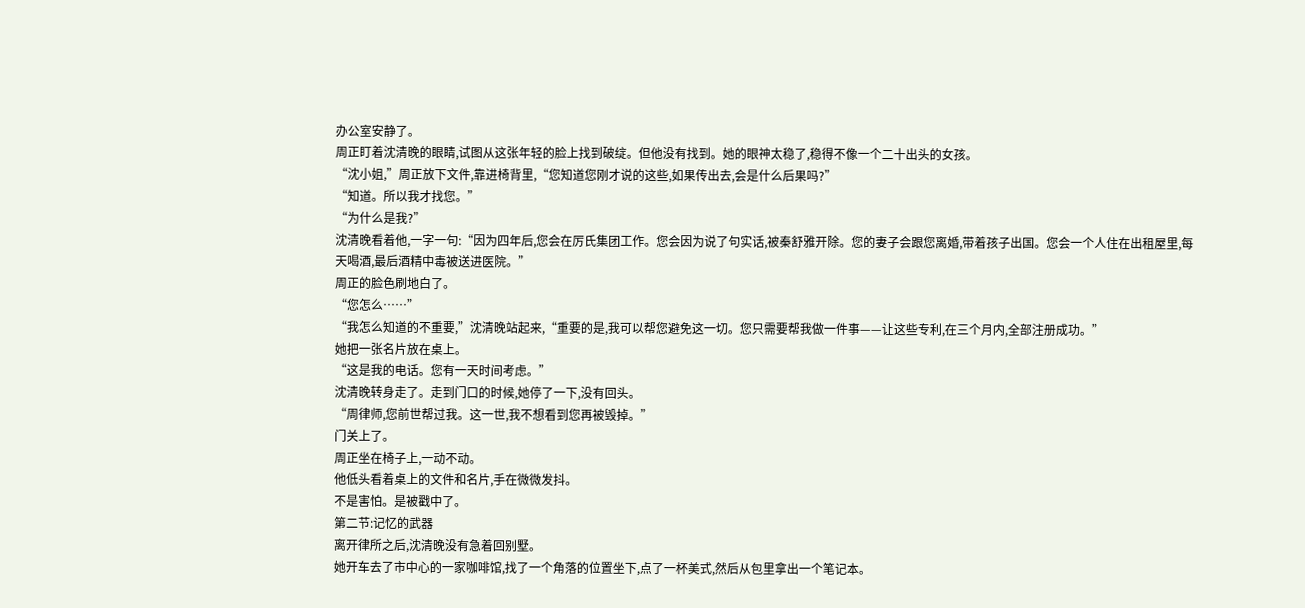办公室安静了。
周正盯着沈清晚的眼睛,试图从这张年轻的脸上找到破绽。但他没有找到。她的眼神太稳了,稳得不像一个二十出头的女孩。
“沈小姐,”周正放下文件,靠进椅背里,“您知道您刚才说的这些,如果传出去,会是什么后果吗?”
“知道。所以我才找您。”
“为什么是我?”
沈清晚看着他,一字一句:“因为四年后,您会在厉氏集团工作。您会因为说了句实话,被秦舒雅开除。您的妻子会跟您离婚,带着孩子出国。您会一个人住在出租屋里,每天喝酒,最后酒精中毒被送进医院。”
周正的脸色刷地白了。
“您怎么……”
“我怎么知道的不重要,”沈清晚站起来,“重要的是,我可以帮您避免这一切。您只需要帮我做一件事——让这些专利,在三个月内,全部注册成功。”
她把一张名片放在桌上。
“这是我的电话。您有一天时间考虑。”
沈清晚转身走了。走到门口的时候,她停了一下,没有回头。
“周律师,您前世帮过我。这一世,我不想看到您再被毁掉。”
门关上了。
周正坐在椅子上,一动不动。
他低头看着桌上的文件和名片,手在微微发抖。
不是害怕。是被戳中了。
第二节:记忆的武器
离开律所之后,沈清晚没有急着回别墅。
她开车去了市中心的一家咖啡馆,找了一个角落的位置坐下,点了一杯美式,然后从包里拿出一个笔记本。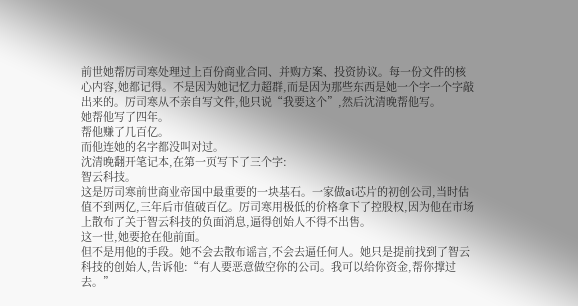前世她帮厉司寒处理过上百份商业合同、并购方案、投资协议。每一份文件的核心内容,她都记得。不是因为她记忆力超群,而是因为那些东西是她一个字一个字敲出来的。厉司寒从不亲自写文件,他只说“我要这个”,然后沈清晚帮他写。
她帮他写了四年。
帮他赚了几百亿。
而他连她的名字都没叫对过。
沈清晚翻开笔记本,在第一页写下了三个字:
智云科技。
这是厉司寒前世商业帝国中最重要的一块基石。一家做ai芯片的初创公司,当时估值不到两亿,三年后市值破百亿。厉司寒用极低的价格拿下了控股权,因为他在市场上散布了关于智云科技的负面消息,逼得创始人不得不出售。
这一世,她要抢在他前面。
但不是用他的手段。她不会去散布谣言,不会去逼任何人。她只是提前找到了智云科技的创始人,告诉他:“有人要恶意做空你的公司。我可以给你资金,帮你撑过去。”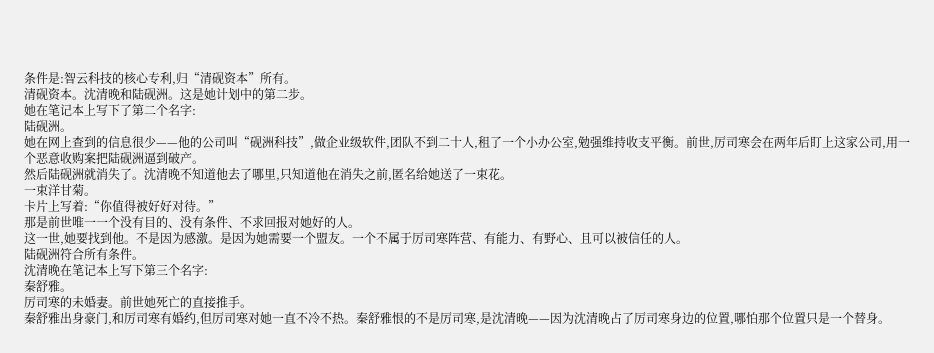条件是:智云科技的核心专利,归“清砚资本”所有。
清砚资本。沈清晚和陆砚洲。这是她计划中的第二步。
她在笔记本上写下了第二个名字:
陆砚洲。
她在网上查到的信息很少——他的公司叫“砚洲科技”,做企业级软件,团队不到二十人,租了一个小办公室,勉强维持收支平衡。前世,厉司寒会在两年后盯上这家公司,用一个恶意收购案把陆砚洲逼到破产。
然后陆砚洲就消失了。沈清晚不知道他去了哪里,只知道他在消失之前,匿名给她送了一束花。
一束洋甘菊。
卡片上写着:“你值得被好好对待。”
那是前世唯一一个没有目的、没有条件、不求回报对她好的人。
这一世,她要找到他。不是因为感激。是因为她需要一个盟友。一个不属于厉司寒阵营、有能力、有野心、且可以被信任的人。
陆砚洲符合所有条件。
沈清晚在笔记本上写下第三个名字:
秦舒雅。
厉司寒的未婚妻。前世她死亡的直接推手。
秦舒雅出身豪门,和厉司寒有婚约,但厉司寒对她一直不冷不热。秦舒雅恨的不是厉司寒,是沈清晚——因为沈清晚占了厉司寒身边的位置,哪怕那个位置只是一个替身。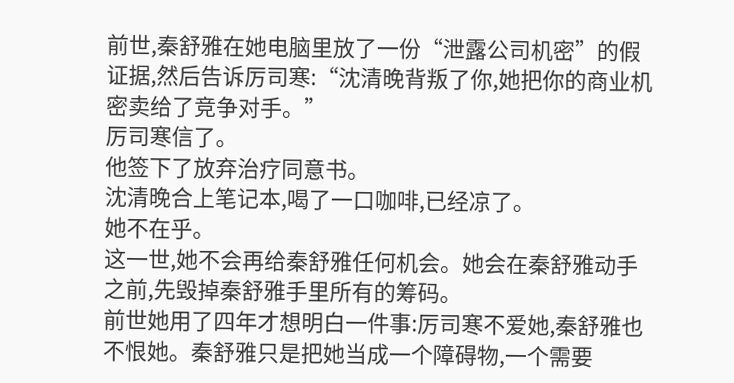前世,秦舒雅在她电脑里放了一份“泄露公司机密”的假证据,然后告诉厉司寒:“沈清晚背叛了你,她把你的商业机密卖给了竞争对手。”
厉司寒信了。
他签下了放弃治疗同意书。
沈清晚合上笔记本,喝了一口咖啡,已经凉了。
她不在乎。
这一世,她不会再给秦舒雅任何机会。她会在秦舒雅动手之前,先毁掉秦舒雅手里所有的筹码。
前世她用了四年才想明白一件事:厉司寒不爱她,秦舒雅也不恨她。秦舒雅只是把她当成一个障碍物,一个需要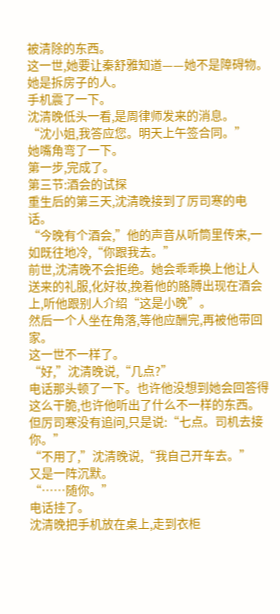被清除的东西。
这一世,她要让秦舒雅知道——她不是障碍物。她是拆房子的人。
手机震了一下。
沈清晚低头一看,是周律师发来的消息。
“沈小姐,我答应您。明天上午签合同。”
她嘴角弯了一下。
第一步,完成了。
第三节:酒会的试探
重生后的第三天,沈清晚接到了厉司寒的电话。
“今晚有个酒会,”他的声音从听筒里传来,一如既往地冷,“你跟我去。”
前世,沈清晚不会拒绝。她会乖乖换上他让人送来的礼服,化好妆,挽着他的胳膊出现在酒会上,听他跟别人介绍“这是小晚”。
然后一个人坐在角落,等他应酬完,再被他带回家。
这一世不一样了。
“好,”沈清晚说,“几点?”
电话那头顿了一下。也许他没想到她会回答得这么干脆,也许他听出了什么不一样的东西。但厉司寒没有追问,只是说:“七点。司机去接你。”
“不用了,”沈清晚说,“我自己开车去。”
又是一阵沉默。
“……随你。”
电话挂了。
沈清晚把手机放在桌上,走到衣柜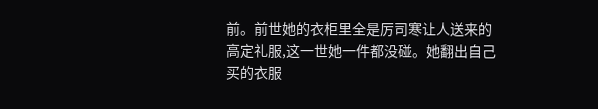前。前世她的衣柜里全是厉司寒让人送来的高定礼服,这一世她一件都没碰。她翻出自己买的衣服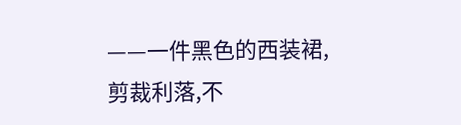——一件黑色的西装裙,剪裁利落,不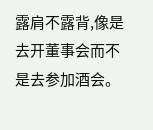露肩不露背,像是去开董事会而不是去参加酒会。